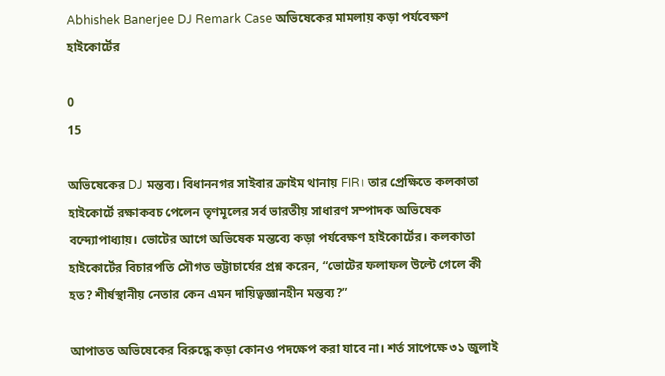Abhishek Banerjee DJ Remark Case অভিষেকের মামলায় কড়া পর্যবেক্ষণ হাইকোর্টের

0
15

অভিষেকের DJ মন্তব্য। বিধাননগর সাইবার ক্রাইম থানায় FIR। তার প্রেক্ষিতে কলকাতা হাইকোর্টে রক্ষাকবচ পেলেন তৃণমূলের সর্ব ভারতীয় সাধারণ সম্পাদক অভিষেক বন্দ্যোপাধ্যায়। ভোটের আগে অভিষেক মন্তব্যে কড়া পর্যবেক্ষণ হাইকোর্টের। কলকাতা হাইকোর্টের বিচারপতি সৌগত ভট্টাচার্যের প্রশ্ন করেন, “ভোটের ফলাফল উল্টে গেলে কী হত? শীর্ষস্থানীয় নেতার কেন এমন দায়িত্বজ্ঞানহীন মন্তব্য?”

আপাতত অভিষেকের বিরুদ্ধে কড়া কোনও পদক্ষেপ করা যাবে না। শর্ত সাপেক্ষে ৩১ জুলাই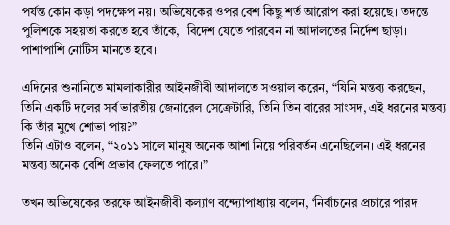পর্যন্ত কোন কড়া পদক্ষেপ নয়। অভিষেকের ওপর বেশ কিছু শর্ত আরোপ করা হয়েছে। তদন্তে পুলিশকে সহয়তা করতে হবে তাঁকে,  বিদেশ যেতে পারবেন না আদালতের নির্দেশ ছাড়া। পাশাপাশি নোটিস মানতে হবে।

এদিনের শুনানিতে মামলাকারীর আইনজীবী আদালতে সওয়াল করেন, “যিনি মন্তব্য করছেন, তিনি একটি দলের সর্ব ভারতীয় জেনারেল সেক্রেটারি, তিনি তিন বারের সাংসদ, এই ধরনের মন্তব্য কি তাঁর মুখে শোভা পায়?”
তিনি এটাও বলেন, “২০১১ সালে মানুষ অনেক আশা নিয়ে পরিবর্তন এনেছিলেন। এই ধরনের মন্তব্য অনেক বেশি প্রভাব ফেলতে পারে।”

তখন অভিষেকের তরফে আইনজীবী কল্যাণ বন্দ্যোপাধ্যায় বলেন, ‘নির্বাচনের প্রচারে পারদ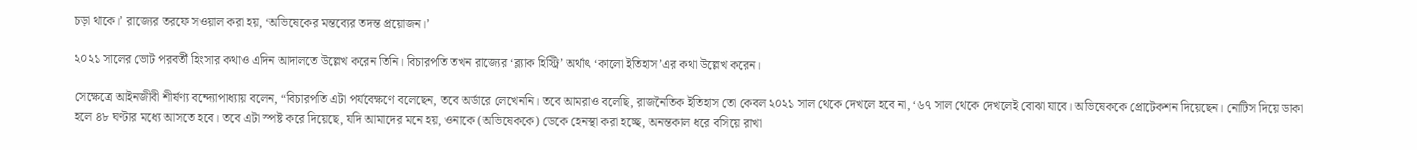চড়া থাকে।’ রাজ্যের তরফে সওয়াল করা হয়, ‘অভিষেকের মন্তব্যের তদন্ত প্রয়োজন।’

২০২১ সালের ভোট পরবর্তী হিংসার কথাও এদিন আদালতে উল্লেখ করেন তিনি। বিচারপতি তখন রাজ্যের ‘ব্ল্যাক হিস্ট্রি’ অর্থাৎ ‘কালো ইতিহাস’এর কথা উল্লেখ করেন।

সেক্ষেত্রে আইনজীবী শীর্ষণ্য বন্দ্যোপাধ্যায় বলেন, “বিচারপতি এটা পর্যবেক্ষণে বলেছেন, তবে অর্ডারে লেখেননি। তবে আমরাও বলেছি, রাজনৈতিক ইতিহাস তো কেবল ২০২১ সাল থেকে দেখলে হবে না, ‘৬৭ সাল থেকে দেখলেই বোঝা যাবে। অভিষেককে প্রোটেকশন দিয়েছেন। নোটিস দিয়ে ডাকা হলে ৪৮ ঘণ্টার মধ্যে আসতে হবে। তবে এটা স্পষ্ট করে দিয়েছে, যদি আমাদের মনে হয়, ওনাকে (অভিষেককে) ডেকে হেনস্থা করা হচ্ছে, অনন্তকাল ধরে বসিয়ে রাখা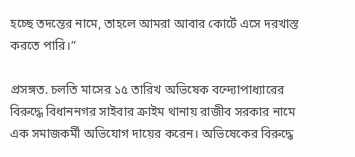হচ্ছে তদন্তের নামে, তাহলে আমরা আবার কোর্টে এসে দরখাস্ত করতে পারি।”

প্রসঙ্গত. চলতি মাসের ১৫ তারিখ অভিষেক বন্দ্যোপাধ্যারের বিরুদ্ধে বিধাননগর সাইবার ক্রাইম থানায় রাজীব সরকার নামে এক সমাজকর্মী অভিযোগ দায়ের করেন। অভিষেকের বিরুদ্ধে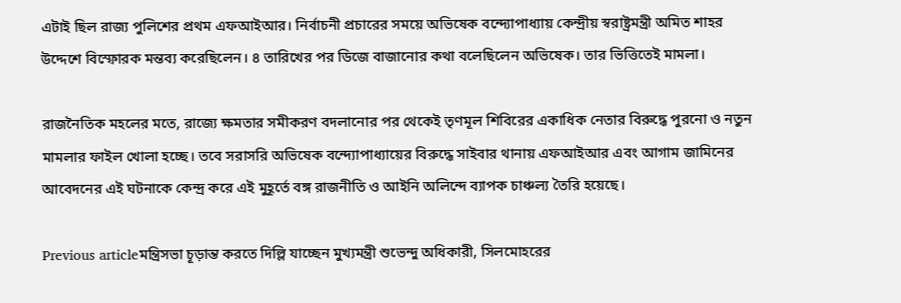এটাই ছিল রাজ্য পুলিশের প্রথম এফআইআর। নির্বাচনী প্রচারের সময়ে অভিষেক বন্দ্যোপাধ্যায় কেন্দ্রীয় স্বরাষ্ট্রমন্ত্রী অমিত শাহর উদ্দেশে বিস্ফোরক মন্তব্য করেছিলেন। ৪ তারিখের পর ডিজে বাজানোর কথা বলেছিলেন অভিষেক। তার ভিত্তিতেই মামলা।

রাজনৈতিক মহলের মতে, রাজ্যে ক্ষমতার সমীকরণ বদলানোর পর থেকেই তৃণমূল শিবিরের একাধিক নেতার বিরুদ্ধে পুরনো ও নতুন মামলার ফাইল খোলা হচ্ছে। তবে সরাসরি অভিষেক বন্দ্যোপাধ্যায়ের বিরুদ্ধে সাইবার থানায় এফআইআর এবং আগাম জামিনের আবেদনের এই ঘটনাকে কেন্দ্র করে এই মুহূর্তে বঙ্গ রাজনীতি ও আইনি অলিন্দে ব্যাপক চাঞ্চল্য তৈরি হয়েছে।

Previous articleমন্ত্রিসভা চূড়ান্ত করতে দিল্লি যাচ্ছেন মুখ্যমন্ত্রী শুভেন্দু অধিকারী, সিলমোহরের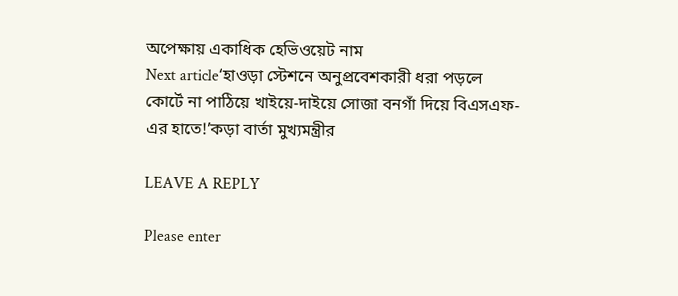অপেক্ষায় একাধিক হেভিওয়েট নাম
Next article‘হাওড়া স্টেশনে অনুপ্রবেশকারী ধরা পড়লে কোর্টে না পাঠিয়ে খাইয়ে-দাইয়ে সোজা বনগাঁ দিয়ে বিএসএফ-এর হাতে!’কড়া বার্তা মুখ্যমন্ত্রীর

LEAVE A REPLY

Please enter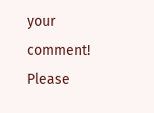your comment!
Please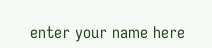enter your name here